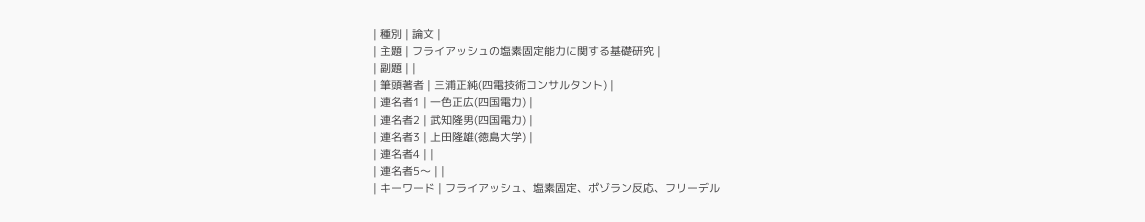| 種別 | 論文 |
| 主題 | フライアッシュの塩素固定能力に関する基礎研究 |
| 副題 | |
| 筆頭著者 | 三浦正純(四電技術コンサルタント) |
| 連名者1 | 一色正広(四国電力) |
| 連名者2 | 武知隆男(四国電力) |
| 連名者3 | 上田隆雄(徳島大学) |
| 連名者4 | |
| 連名者5〜 | |
| キーワード | フライアッシュ、塩素固定、ポゾラン反応、フリーデル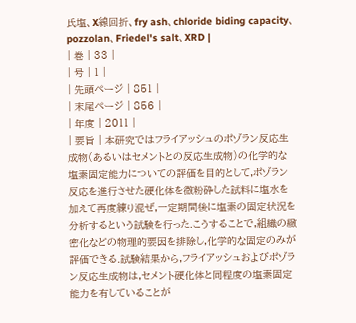氏塩、X線回折、fry ash、chloride biding capacity、pozzolan、Friedel's salt、XRD |
| 巻 | 33 |
| 号 | 1 |
| 先頭ページ | 851 |
| 末尾ページ | 856 |
| 年度 | 2011 |
| 要旨 | 本研究ではフライアッシュのポゾラン反応生成物(あるいはセメントとの反応生成物)の化学的な塩素固定能力についての評価を目的として,ポゾラン反応を進行させた硬化体を微粉砕した試料に塩水を加えて再度練り混ぜ,一定期間後に塩素の固定状況を分析するという試験を行った.こうすることで,組織の緻密化などの物理的要因を排除し,化学的な固定のみが評価できる.試験結果から,フライアッシュおよびポゾラン反応生成物は,セメント硬化体と同程度の塩素固定能力を有していることが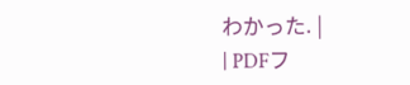わかった. |
| PDFフ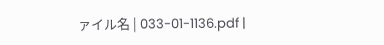ァイル名 | 033-01-1136.pdf |